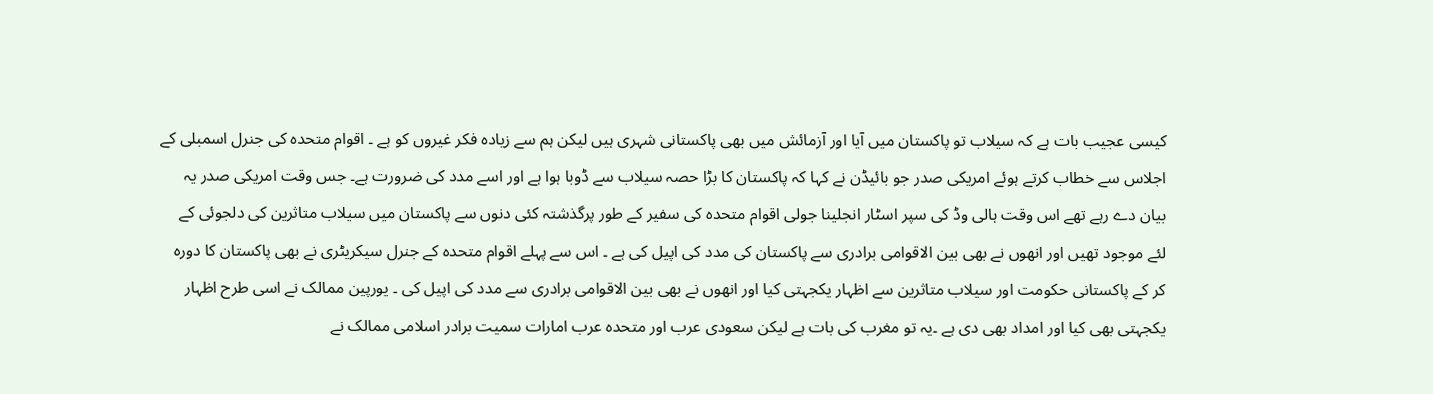کیسی عجیب بات ہے کہ سیلاب تو پاکستان میں آیا اور آزمائش میں بھی پاکستانی شہری ہیں لیکن ہم سے زیادہ فکر غیروں کو ہے ۔ اقوام متحدہ کی جنرل اسمبلی کے اجلاس سے خطاب کرتے ہوئے امریکی صدر جو بائیڈن نے کہا کہ پاکستان کا بڑا حصہ سیلاب سے ڈوبا ہوا ہے اور اسے مدد کی ضرورت ہے۔ جس وقت امریکی صدر یہ بیان دے رہے تھے اس وقت ہالی وڈ کی سپر اسٹار انجلینا جولی اقوام متحدہ کی سفیر کے طور پرگذشتہ کئی دنوں سے پاکستان میں سیلاب متاثرین کی دلجوئی کے لئے موجود تھیں اور انھوں نے بھی بین الاقوامی برادری سے پاکستان کی مدد کی اپیل کی ہے ۔ اس سے پہلے اقوام متحدہ کے جنرل سیکریٹری نے بھی پاکستان کا دورہ کر کے پاکستانی حکومت اور سیلاب متاثرین سے اظہار یکجہتی کیا اور انھوں نے بھی بین الاقوامی برادری سے مدد کی اپیل کی ۔ یورپین ممالک نے اسی طرح اظہار یکجہتی بھی کیا اور امداد بھی دی ہے ۔یہ تو مغرب کی بات ہے لیکن سعودی عرب اور متحدہ عرب امارات سمیت برادر اسلامی ممالک نے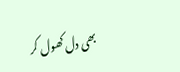بھی دل کھول کر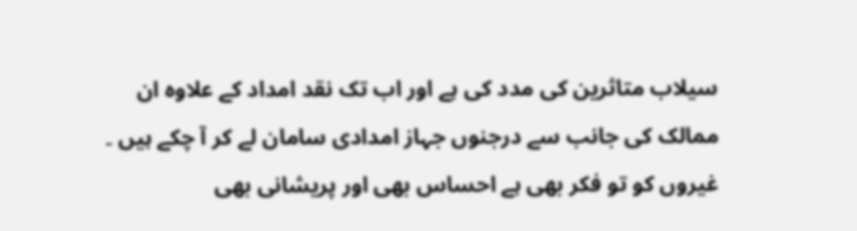سیلاب متاثرین کی مدد کی ہے اور اب تک نقد امداد کے علاوہ ان ممالک کی جانب سے درجنوں جہاز امدادی سامان لے کر آ چکے ہیں ۔ غیروں کو تو فکر بھی ہے احساس بھی اور پریشانی بھی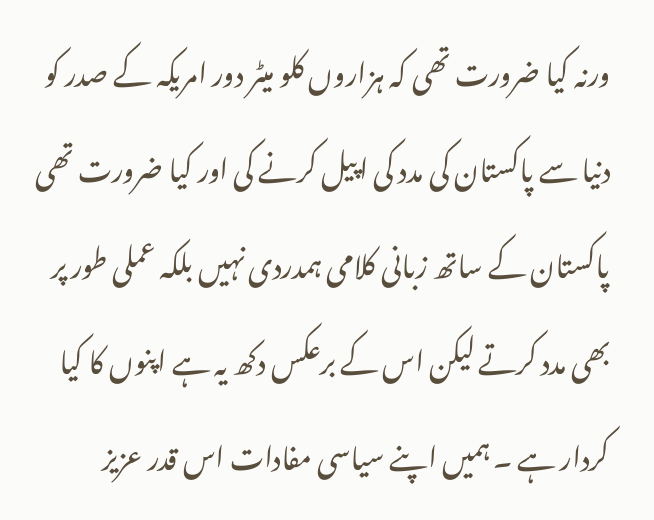ورنہ کیا ضرورت تھی کہ ہزاروں کلو میٹر دور امریکہ کے صدر کو دنیا سے پاکستان کی مدد کی اپیل کرنے کی اور کیا ضرورت تھی پاکستان کے ساتھ زبانی کلامی ہمدردی نہیں بلکہ عملی طور پر بھی مدد کرتے لیکن اس کے برعکس دکھ یہ ہے اپنوں کا کیا کردار ہے ۔ ہمیں اپنے سیاسی مفادات اس قدر عزیز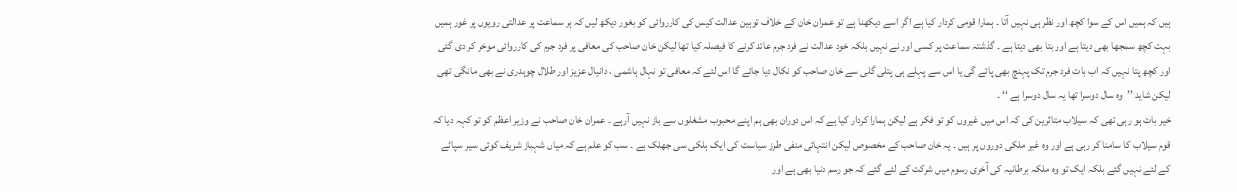ہیں کہ ہمیں اس کے سوا کچھ اور نظر ہی نہیں آتا ۔ ہمارا قومی کردار کیا ہے اگر اسے دیکھنا ہے تو عمران خان کے خلاف توہین عدالت کیس کی کارروائی کو بغور دیکھ لیں کہ ہر سماعت پر عدالتی رویوں پر غور ہمیں بہت کچھ سمجھا بھی دیتا ہے اور بتا بھی دیتا ہے ۔ گذشتہ سماعت پر کسی اور نے نہیں بلکہ خود عدالت نے فرد جرم عائد کرنے کا فیصلہ کیا تھا لیکن خان صاحب کی معافی پر فرد جرم کی کارروائی موخر کر دی گئی اور کچھ پتا نہیں کہ اب بات فرد جرم تک پہنچ بھی پائے گی یا اس سے پہلے ہی پتلی گلی سے خان صاحب کو نکال دیا جائے گا اس لئے کہ معافی تو نہال ہاشمی ، دانیال عزیز اور طلال چوہدری نے بھی مانگی تھی لیکن شاید ’’وہ سال دوسرا تھا یہ سال دوسرا ہے ‘‘ ۔
خیر بات ہو رہی تھی کہ سیلاب متاثرین کی کہ اس میں غیروں کو تو فکر ہے لیکن ہمارا کردار کیا ہے کہ اس دوران بھی ہم اپنے محبوب مشغلوں سے باز نہیں آرہے ۔ عمران خان صاحب نے وزیر اعظم کو تو کہہ دیا کہ قوم سیلاب کا سامنا کر رہی ہے اور وہ غیر ملکی دوروں پر ہیں ۔ یہ خان صاحب کے مخصوص لیکن انتہائی منفی طرز سیاست کی ایک ہلکی سی جھلک ہے ۔ سب کو علم ہے کہ میاں شہباز شریف کوئی سیر سپاٹے کے لئے نہیں گئے بلکہ ایک تو وہ ملکہ برطانیہ کی آخری رسوم میں شرکت کے لئے گئے کہ جو رسم دنیا بھی ہے اور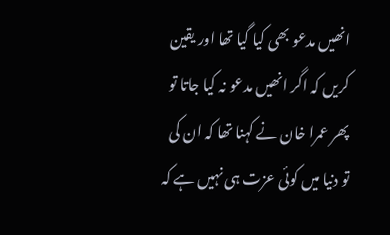انھیں مدعو بھی کیا گیا تھا اور یقین کریں کہ اگر انھیں مدعو نہ کیا جاتا تو پھر عمرا خان نے کہنا تھا کہ ان کی تو دنیا میں کوئی عزت ہی نہیں ہے کہ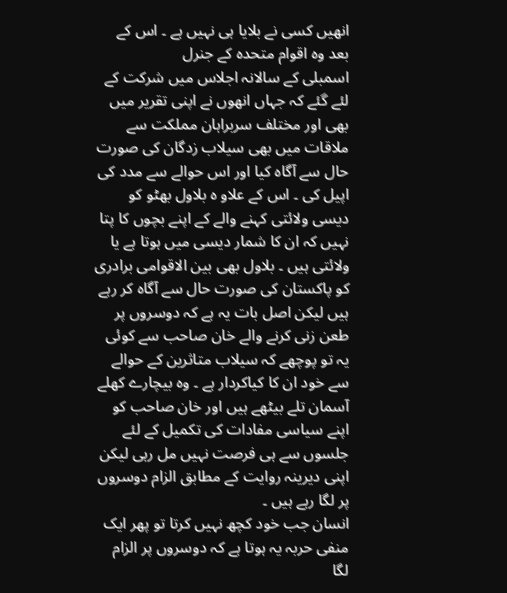انھیں کسی نے بلایا ہی نہیں ہے ۔ اس کے بعد وہ اقوام متحدہ کے جنرل
اسمبلی کے سالانہ اجلاس میں شرکت کے لئے گئے کہ جہاں انھوں نے اپنی تقریر میں بھی اور مختلف سربراہان مملکت سے ملاقات میں بھی سیلاب زدگان کی صورت حال سے آگاہ کیا اور اس حوالے سے مدد کی اپیل کی ۔ اس کے علاو ہ بلاول بھٹو کو دیسی ولائتی کہنے والے کے اپنے بچوں کا پتا نہیں کہ ان کا شمار دیسی میں ہوتا ہے یا ولائتی ہیں ۔ بلاول بھی بین الاقوامی برادری کو پاکستان کی صورت حال سے آگاہ کر رہے ہیں لیکن اصل بات یہ ہے کہ دوسروں پر طعن زنی کرنے والے خان صاحب سے کوئی یہ تو پوچھے کہ سیلاب متاثرین کے حوالے سے خود ان کا کیاکردار ہے ۔ وہ بیچارے کھلے آسمان تلے بیٹھے ہیں اور خان صاحب کو اپنے سیاسی مفادات کی تکمیل کے لئے جلسوں سے ہی فرصت نہیں مل رہی لیکن اپنی دیرینہ روایت کے مطابق الزام دوسروں پر لگا رہے ہیں ۔
انسان جب خود کچھ نہیں کرتا تو پھر ایک منفی حربہ یہ ہوتا ہے کہ دوسروں پر الزام لگا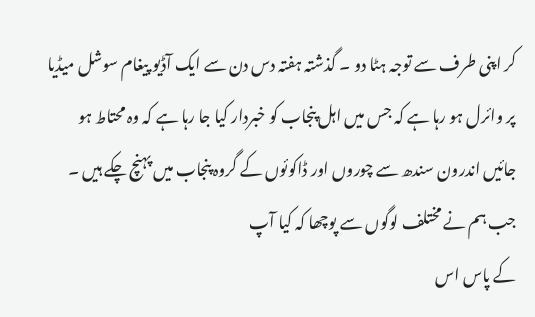کر اپنی طرف سے توجہ ہٹا دو ۔ گذشتہ ہفتہ دس دن سے ایک آڈیو پیغام سوشل میڈیا پر وائرل ہو رہا ہے کہ جس میں اہل پنجاب کو خبردار کیا جا رہا ہے کہ وہ محتاط ہو جائیں اندرون سندھ سے چوروں اور ڈاکوئوں کے گروہ پنجاب میں پہنچ چکے ہیں ۔ جب ہم نے مختلف لوگوں سے پوچھا کہ کیا آپ
کے پاس اس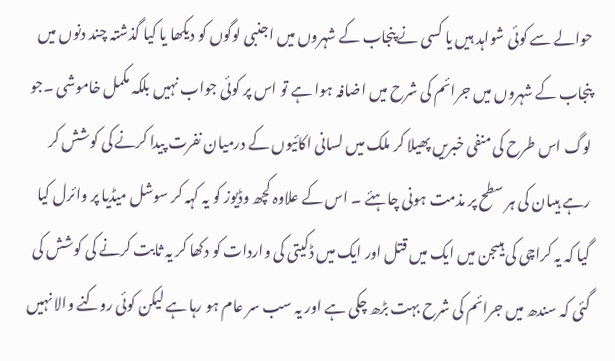حوالے سے کوئی شواہد ہیں یا کسی نے پنجاب کے شہروں میں اجنبی لوگوں کو دیکھا یا کیا گذشتہ چند دنوں میں پنجاب کے شہروں میں جرائم کی شرح میں اضافہ ہوا ہے تو اس پر کوئی جواب نہیں بلکہ مکمل خاموشی ۔جو لوگ اس طرح کی منفی خبریں پھیلا کر ملک میں لسانی اکائیوں کے درمیان نفرت پیدا کرنے کی کوشش کر رہے ہیںان کی ہر سطح پر مذمت ہونی چاہئے ۔ اس کے علاوہ کچھ وڈیوز کو یہ کہہ کر سوشل میڈیا پر وائرل کیا گیا کہ یہ کراچی کی ہیںجن میں ایک میں قتل اور ایک میں ڈکیتی کی واردات کو دکھا کر یہ ثابت کرنے کی کوشش کی گئی کہ سندھ میں جرائم کی شرح بہت بڑھ چکی ہے اور یہ سب سر عام ہو رہا ہے لیکن کوئی روکنے والا نہیں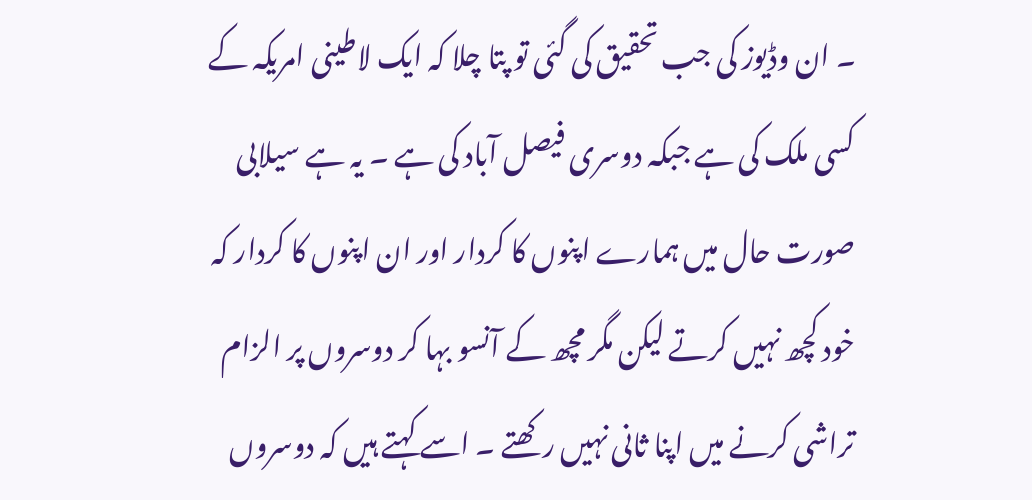۔ ان وڈیوز کی جب تحقیق کی گئی تو پتا چلا کہ ایک لاطینی امریکہ کے کسی ملک کی ہے جبکہ دوسری فیصل آباد کی ہے ۔ یہ ہے سیلابی صورت حال میں ہمارے اپنوں کا کردار اور ان اپنوں کا کردار کہ خود کچھ نہیں کرتے لیکن مگر مچھ کے آنسو بہا کر دوسروں پر الزام تراشی کرنے میں اپنا ثانی نہیں رکھتے ۔ اسے کہتے ہیں کہ دوسروں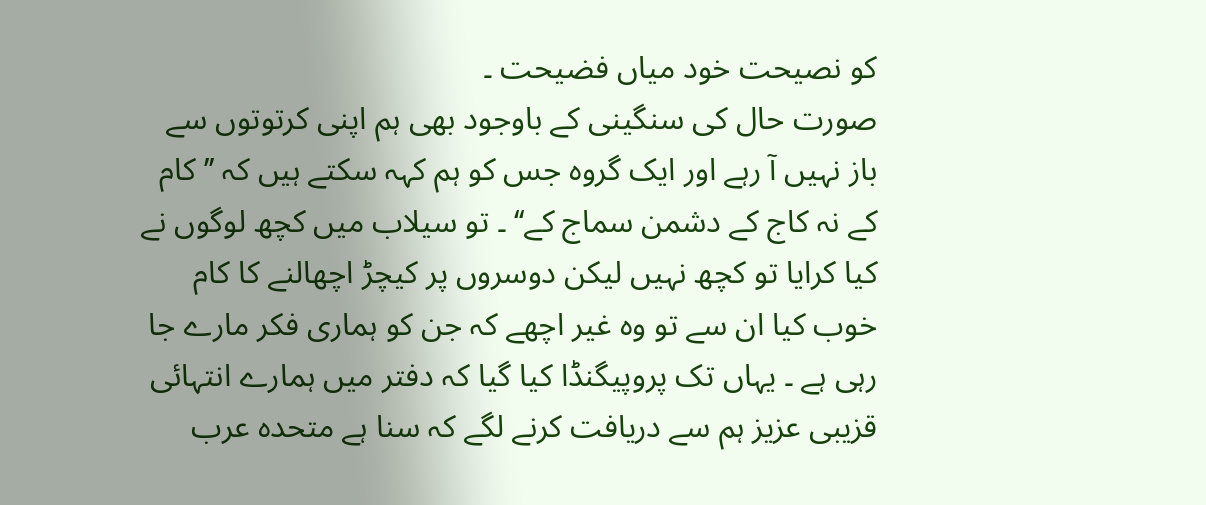کو نصیحت خود میاں فضیحت ۔
صورت حال کی سنگینی کے باوجود بھی ہم اپنی کرتوتوں سے باز نہیں آ رہے اور ایک گروہ جس کو ہم کہہ سکتے ہیں کہ ’’ کام کے نہ کاج کے دشمن سماج کے‘‘ ۔ تو سیلاب میں کچھ لوگوں نے کیا کرایا تو کچھ نہیں لیکن دوسروں پر کیچڑ اچھالنے کا کام خوب کیا ان سے تو وہ غیر اچھے کہ جن کو ہماری فکر مارے جا رہی ہے ۔ یہاں تک پروپیگنڈا کیا گیا کہ دفتر میں ہمارے انتہائی قزیبی عزیز ہم سے دریافت کرنے لگے کہ سنا ہے متحدہ عرب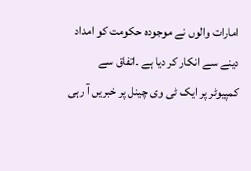امارات والوں نے موجودہ حکومت کو امداد دینے سے انکار کر دیا ہے ۔اتفاق سے کمپیوٹر پر ایک ٹی وی چینل پر خبریں آ رہی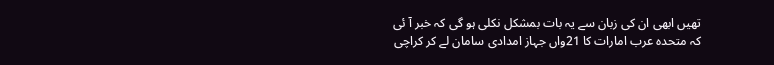تھیں ابھی ان کی زبان سے یہ بات بمشکل نکلی ہو گی کہ خبر آ ئی کہ متحدہ عرب امارات کا 21واں جہاز امدادی سامان لے کر کراچی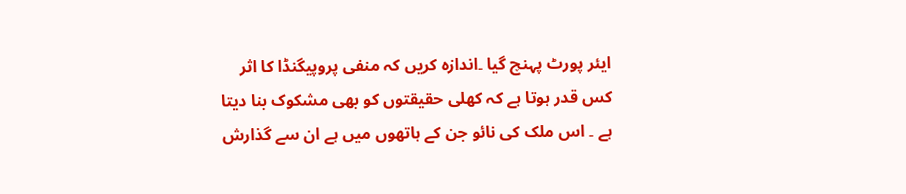ایئر پورٹ پہنچ گیا ۔اندازہ کریں کہ منفی پروپیگنڈا کا اثر کس قدر ہوتا ہے کہ کھلی حقیقتوں کو بھی مشکوک بنا دیتا ہے ۔ اس ملک کی نائو جن کے ہاتھوں میں ہے ان سے گذارش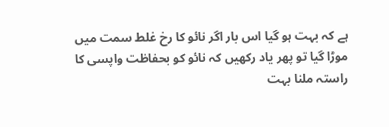ہے کہ بہت ہو گیا اس بار اگر نائو کا رخ غلط سمت میں موڑا گیا تو پھر یاد رکھیں کہ نائو کو بحفاظت واپسی کا راستہ ملنا بہت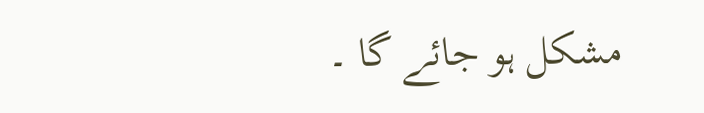مشکل ہو جائے گا ۔